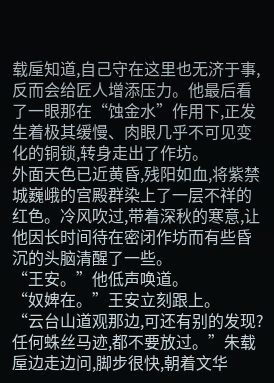载垕知道,自己守在这里也无济于事,反而会给匠人增添压力。他最后看了一眼那在“蚀金水”作用下,正发生着极其缓慢、肉眼几乎不可见变化的铜锁,转身走出了作坊。
外面天色已近黄昏,残阳如血,将紫禁城巍峨的宫殿群染上了一层不祥的红色。冷风吹过,带着深秋的寒意,让他因长时间待在密闭作坊而有些昏沉的头脑清醒了一些。
“王安。”他低声唤道。
“奴婢在。”王安立刻跟上。
“云台山道观那边,可还有别的发现?任何蛛丝马迹,都不要放过。”朱载垕边走边问,脚步很快,朝着文华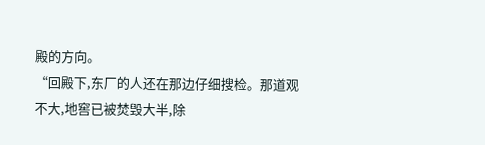殿的方向。
“回殿下,东厂的人还在那边仔细搜检。那道观不大,地窖已被焚毁大半,除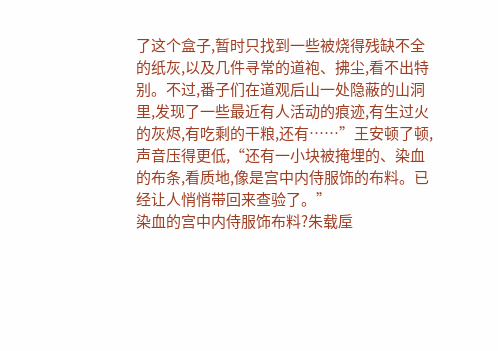了这个盒子,暂时只找到一些被烧得残缺不全的纸灰,以及几件寻常的道袍、拂尘,看不出特别。不过,番子们在道观后山一处隐蔽的山洞里,发现了一些最近有人活动的痕迹,有生过火的灰烬,有吃剩的干粮,还有……”王安顿了顿,声音压得更低,“还有一小块被掩埋的、染血的布条,看质地,像是宫中内侍服饰的布料。已经让人悄悄带回来查验了。”
染血的宫中内侍服饰布料?朱载垕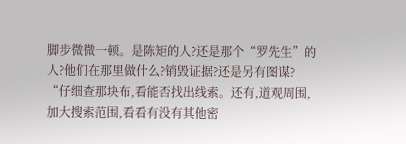脚步微微一顿。是陈矩的人?还是那个“罗先生”的人?他们在那里做什么?销毁证据?还是另有图谋?
“仔细查那块布,看能否找出线索。还有,道观周围,加大搜索范围,看看有没有其他密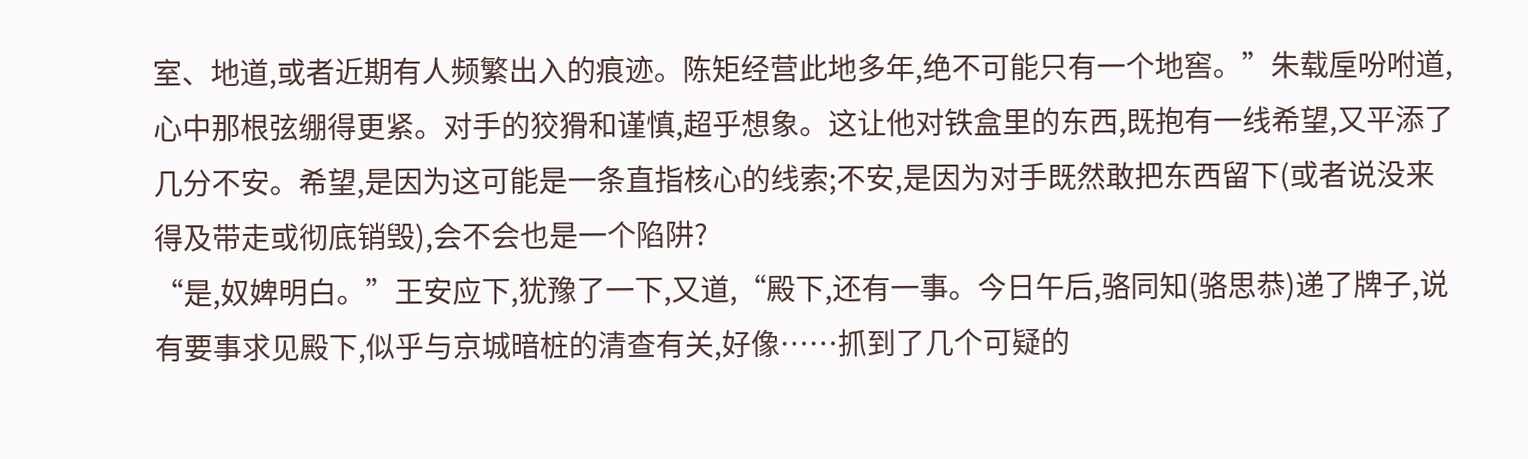室、地道,或者近期有人频繁出入的痕迹。陈矩经营此地多年,绝不可能只有一个地窖。”朱载垕吩咐道,心中那根弦绷得更紧。对手的狡猾和谨慎,超乎想象。这让他对铁盒里的东西,既抱有一线希望,又平添了几分不安。希望,是因为这可能是一条直指核心的线索;不安,是因为对手既然敢把东西留下(或者说没来得及带走或彻底销毁),会不会也是一个陷阱?
“是,奴婢明白。”王安应下,犹豫了一下,又道,“殿下,还有一事。今日午后,骆同知(骆思恭)递了牌子,说有要事求见殿下,似乎与京城暗桩的清查有关,好像……抓到了几个可疑的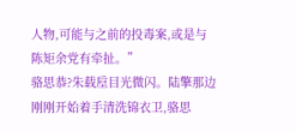人物,可能与之前的投毒案,或是与陈矩余党有牵扯。”
骆思恭?朱载垕目光微闪。陆擎那边刚刚开始着手清洗锦衣卫,骆思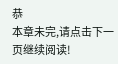恭
本章未完,请点击下一页继续阅读!